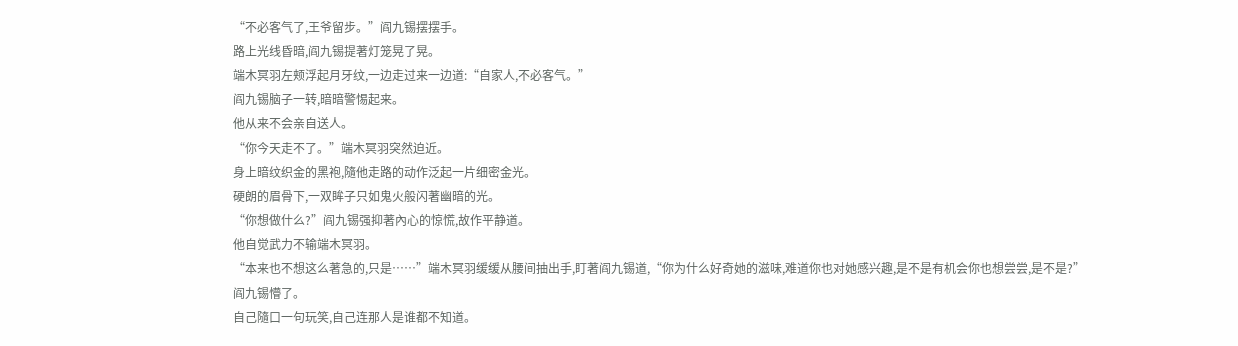“不必客气了,王爷留步。”阎九锡摆摆手。
路上光线昏暗,阎九锡提著灯笼晃了晃。
端木冥羽左颊浮起月牙纹,一边走过来一边道:“自家人,不必客气。”
阎九锡脑子一转,暗暗警惕起来。
他从来不会亲自送人。
“你今天走不了。”端木冥羽突然迫近。
身上暗纹织金的黑袍,隨他走路的动作泛起一片细密金光。
硬朗的眉骨下,一双眸子只如鬼火般闪著幽暗的光。
“你想做什么?”阎九锡强抑著內心的惊慌,故作平静道。
他自觉武力不输端木冥羽。
“本来也不想这么著急的,只是……”端木冥羽缓缓从腰间抽出手,盯著阎九锡道,“你为什么好奇她的滋味,难道你也对她感兴趣,是不是有机会你也想尝尝,是不是?”
阎九锡懵了。
自己隨口一句玩笑,自己连那人是谁都不知道。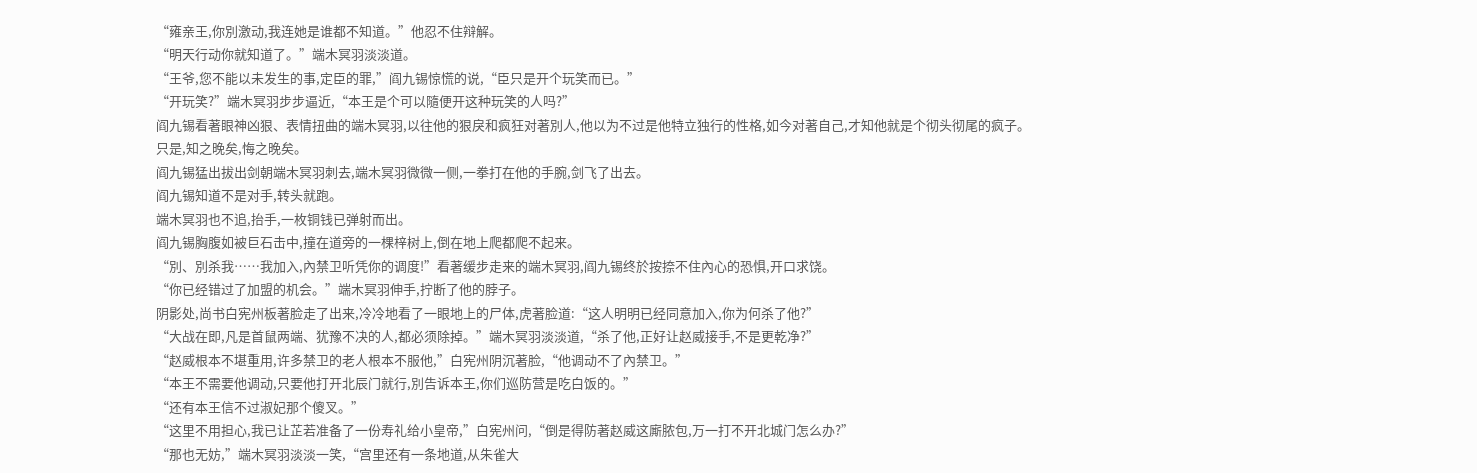“雍亲王,你別激动,我连她是谁都不知道。”他忍不住辩解。
“明天行动你就知道了。”端木冥羽淡淡道。
“王爷,您不能以未发生的事,定臣的罪,”阎九锡惊慌的说,“臣只是开个玩笑而已。”
“开玩笑?”端木冥羽步步逼近,“本王是个可以隨便开这种玩笑的人吗?”
阎九锡看著眼神凶狠、表情扭曲的端木冥羽,以往他的狠戾和疯狂对著別人,他以为不过是他特立独行的性格,如今对著自己,才知他就是个彻头彻尾的疯子。
只是,知之晚矣,悔之晚矣。
阎九锡猛出拔出剑朝端木冥羽刺去,端木冥羽微微一侧,一拳打在他的手腕,剑飞了出去。
阎九锡知道不是对手,转头就跑。
端木冥羽也不追,抬手,一枚铜钱已弹射而出。
阎九锡胸腹如被巨石击中,撞在道旁的一棵梓树上,倒在地上爬都爬不起来。
“別、別杀我……我加入,內禁卫听凭你的调度!”看著缓步走来的端木冥羽,阎九锡终於按捺不住內心的恐惧,开口求饶。
“你已经错过了加盟的机会。”端木冥羽伸手,拧断了他的脖子。
阴影处,尚书白宪州板著脸走了出来,冷冷地看了一眼地上的尸体,虎著脸道:“这人明明已经同意加入,你为何杀了他?”
“大战在即,凡是首鼠两端、犹豫不决的人,都必须除掉。”端木冥羽淡淡道,“杀了他,正好让赵威接手,不是更乾净?”
“赵威根本不堪重用,许多禁卫的老人根本不服他,”白宪州阴沉著脸,“他调动不了內禁卫。”
“本王不需要他调动,只要他打开北辰门就行,別告诉本王,你们巡防营是吃白饭的。”
“还有本王信不过淑妃那个傻叉。”
“这里不用担心,我已让芷若准备了一份寿礼给小皇帝,”白宪州问,“倒是得防著赵威这廝脓包,万一打不开北城门怎么办?”
“那也无妨,”端木冥羽淡淡一笑,“宫里还有一条地道,从朱雀大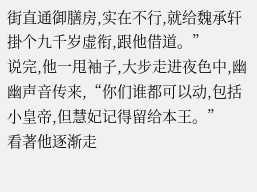街直通御膳房,实在不行,就给魏承轩掛个九千岁虚衔,跟他借道。”
说完,他一甩袖子,大步走进夜色中,幽幽声音传来,“你们谁都可以动,包括小皇帝,但慧妃记得留给本王。”
看著他逐渐走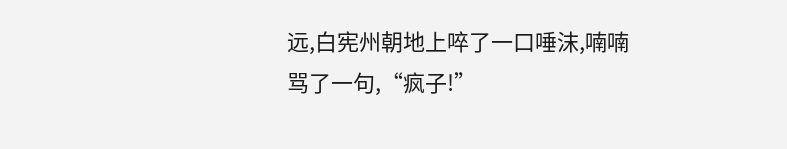远,白宪州朝地上啐了一口唾沫,喃喃骂了一句,“疯子!”